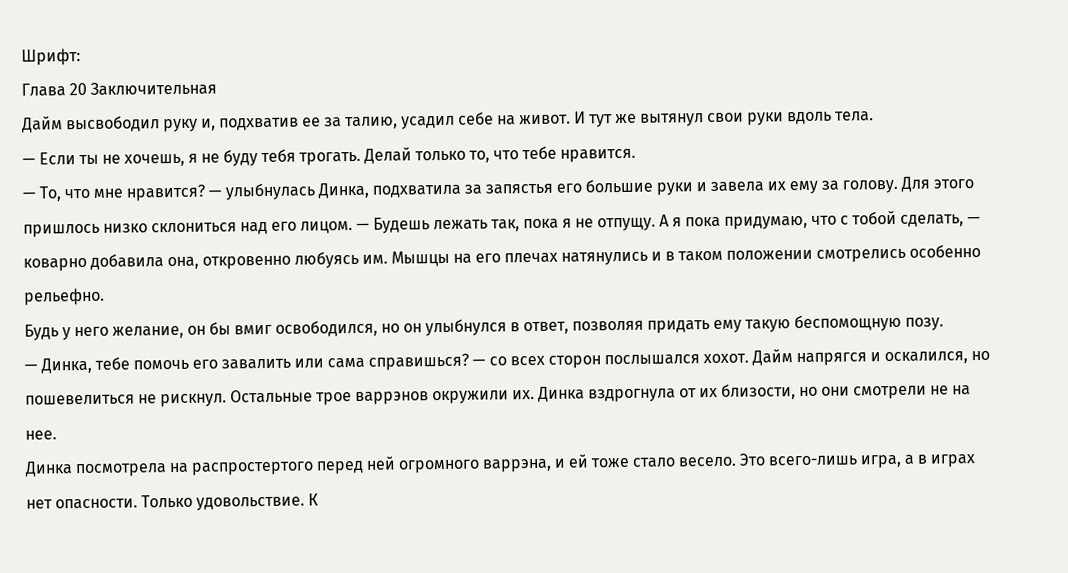Шрифт:
Глава 20 Заключительная
Дайм высвободил руку и, подхватив ее за талию, усадил себе на живот. И тут же вытянул свои руки вдоль тела.
— Если ты не хочешь, я не буду тебя трогать. Делай только то, что тебе нравится.
— То, что мне нравится? — улыбнулась Динка, подхватила за запястья его большие руки и завела их ему за голову. Для этого пришлось низко склониться над его лицом. — Будешь лежать так, пока я не отпущу. А я пока придумаю, что с тобой сделать, — коварно добавила она, откровенно любуясь им. Мышцы на его плечах натянулись и в таком положении смотрелись особенно рельефно.
Будь у него желание, он бы вмиг освободился, но он улыбнулся в ответ, позволяя придать ему такую беспомощную позу.
— Динка, тебе помочь его завалить или сама справишься? — со всех сторон послышался хохот. Дайм напрягся и оскалился, но пошевелиться не рискнул. Остальные трое варрэнов окружили их. Динка вздрогнула от их близости, но они смотрели не на нее.
Динка посмотрела на распростертого перед ней огромного варрэна, и ей тоже стало весело. Это всего-лишь игра, а в играх нет опасности. Только удовольствие. К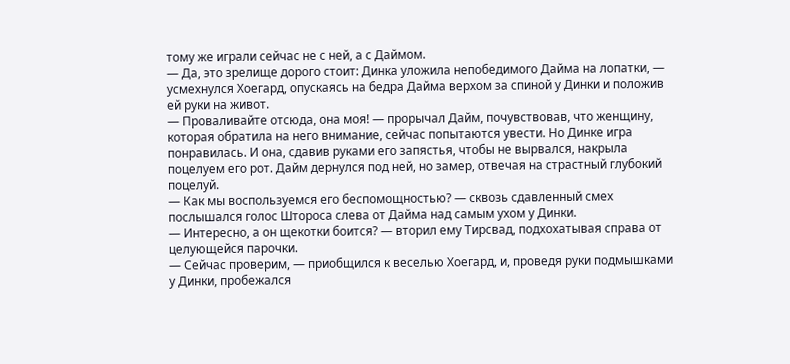тому же играли сейчас не с ней, а с Даймом.
— Да, это зрелище дорого стоит: Динка уложила непобедимого Дайма на лопатки, — усмехнулся Хоегард, опускаясь на бедра Дайма верхом за спиной у Динки и положив ей руки на живот.
— Проваливайте отсюда, она моя! — прорычал Дайм, почувствовав, что женщину, которая обратила на него внимание, сейчас попытаются увести. Но Динке игра понравилась. И она, сдавив руками его запястья, чтобы не вырвался, накрыла поцелуем его рот. Дайм дернулся под ней, но замер, отвечая на страстный глубокий поцелуй.
— Как мы воспользуемся его беспомощностью? — сквозь сдавленный смех послышался голос Штороса слева от Дайма над самым ухом у Динки.
— Интересно, а он щекотки боится? — вторил ему Тирсвад, подхохатывая справа от целующейся парочки.
— Сейчас проверим, — приобщился к веселью Хоегард, и, проведя руки подмышками у Динки, пробежался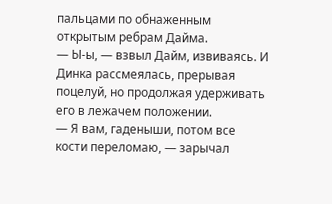пальцами по обнаженным открытым ребрам Дайма.
— Ы-ы, — взвыл Дайм, извиваясь. И Динка рассмеялась, прерывая поцелуй, но продолжая удерживать его в лежачем положении.
— Я вам, гаденыши, потом все кости переломаю, — зарычал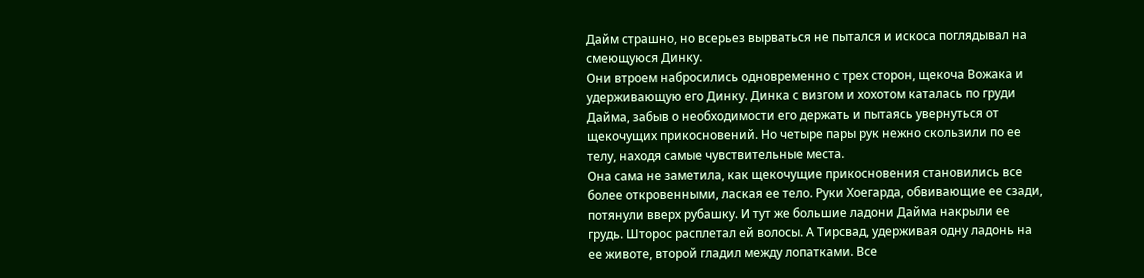Дайм страшно, но всерьез вырваться не пытался и искоса поглядывал на смеющуюся Динку.
Они втроем набросились одновременно с трех сторон, щекоча Вожака и удерживающую его Динку. Динка с визгом и хохотом каталась по груди Дайма, забыв о необходимости его держать и пытаясь увернуться от щекочущих прикосновений. Но четыре пары рук нежно скользили по ее телу, находя самые чувствительные места.
Она сама не заметила, как щекочущие прикосновения становились все более откровенными, лаская ее тело. Руки Хоегарда, обвивающие ее сзади, потянули вверх рубашку. И тут же большие ладони Дайма накрыли ее грудь. Шторос расплетал ей волосы. А Тирсвад, удерживая одну ладонь на ее животе, второй гладил между лопатками. Все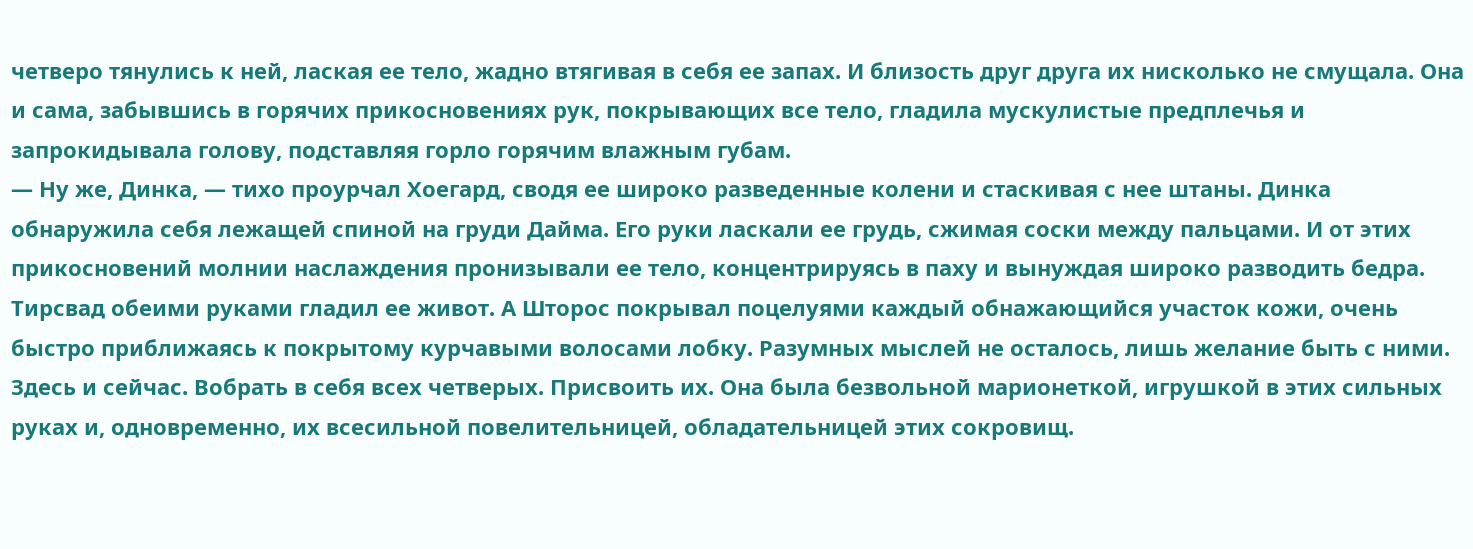четверо тянулись к ней, лаская ее тело, жадно втягивая в себя ее запах. И близость друг друга их нисколько не смущала. Она и сама, забывшись в горячих прикосновениях рук, покрывающих все тело, гладила мускулистые предплечья и запрокидывала голову, подставляя горло горячим влажным губам.
— Ну же, Динка, — тихо проурчал Хоегард, сводя ее широко разведенные колени и стаскивая с нее штаны. Динка обнаружила себя лежащей спиной на груди Дайма. Его руки ласкали ее грудь, сжимая соски между пальцами. И от этих прикосновений молнии наслаждения пронизывали ее тело, концентрируясь в паху и вынуждая широко разводить бедра.
Тирсвад обеими руками гладил ее живот. А Шторос покрывал поцелуями каждый обнажающийся участок кожи, очень быстро приближаясь к покрытому курчавыми волосами лобку. Разумных мыслей не осталось, лишь желание быть с ними. Здесь и сейчас. Вобрать в себя всех четверых. Присвоить их. Она была безвольной марионеткой, игрушкой в этих сильных руках и, одновременно, их всесильной повелительницей, обладательницей этих сокровищ.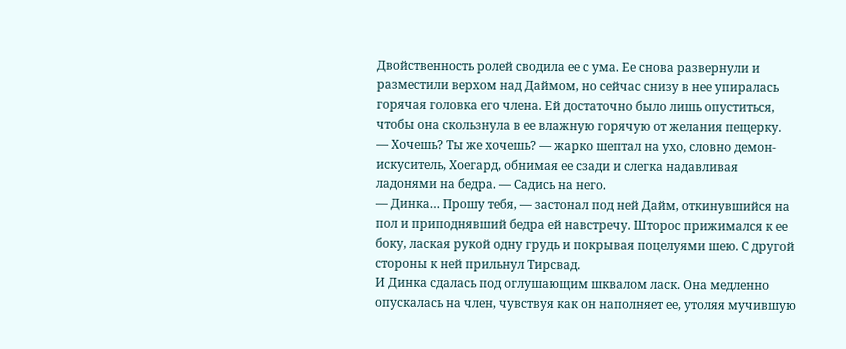Двойственность ролей сводила ее с ума. Ее снова развернули и разместили верхом над Даймом, но сейчас снизу в нее упиралась горячая головка его члена. Ей достаточно было лишь опуститься, чтобы она скользнула в ее влажную горячую от желания пещерку.
— Хочешь? Ты же хочешь? — жарко шептал на ухо, словно демон-искуситель, Хоегард, обнимая ее сзади и слегка надавливая ладонями на бедра. — Садись на него.
— Динка… Прошу тебя, — застонал под ней Дайм, откинувшийся на пол и приподнявший бедра ей навстречу. Шторос прижимался к ее боку, лаская рукой одну грудь и покрывая поцелуями шею. С другой стороны к ней прильнул Тирсвад.
И Динка сдалась под оглушающим шквалом ласк. Она медленно опускалась на член, чувствуя как он наполняет ее, утоляя мучившую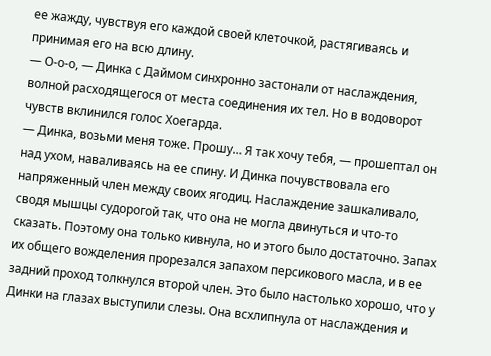ее жажду, чувствуя его каждой своей клеточкой, растягиваясь и принимая его на всю длину.
— О-о-о, — Динка с Даймом синхронно застонали от наслаждения, волной расходящегося от места соединения их тел. Но в водоворот чувств вклинился голос Хоегарда.
— Динка, возьми меня тоже. Прошу… Я так хочу тебя, — прошептал он над ухом, наваливаясь на ее спину. И Динка почувствовала его напряженный член между своих ягодиц. Наслаждение зашкаливало, сводя мышцы судорогой так, что она не могла двинуться и что-то сказать. Поэтому она только кивнула, но и этого было достаточно. Запах их общего вожделения прорезался запахом персикового масла, и в ее задний проход толкнулся второй член. Это было настолько хорошо, что у Динки на глазах выступили слезы. Она всхлипнула от наслаждения и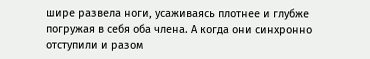шире развела ноги, усаживаясь плотнее и глубже погружая в себя оба члена. А когда они синхронно отступили и разом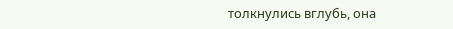толкнулись вглубь, она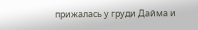прижалась у груди Дайма и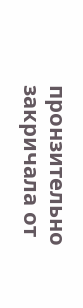пронзительно закричала от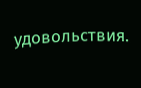удовольствия.